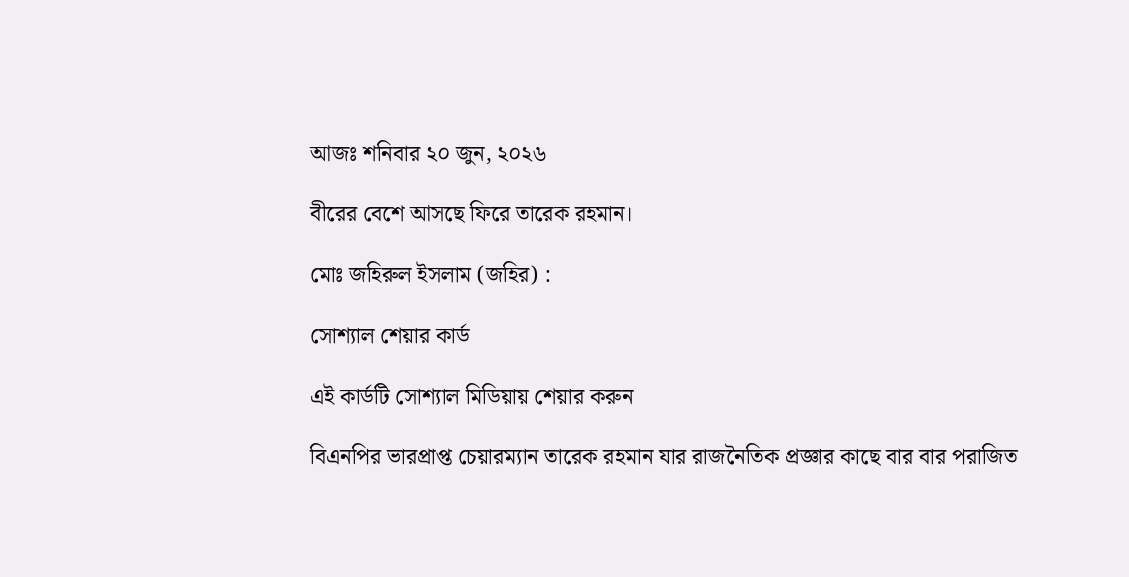আজঃ শনিবার ২০ জুন, ২০২৬

বীরের বেশে আসছে ফিরে তারেক রহমান।

মোঃ জহিরুল ইসলাম (জহির) :

সোশ্যাল শেয়ার কার্ড

এই কার্ডটি সোশ্যাল মিডিয়ায় শেয়ার করুন

বিএনপির ভারপ্রাপ্ত চেয়ারম্যান তারেক রহমান যার রাজনৈতিক প্রজ্ঞার কাছে বার বার পরাজিত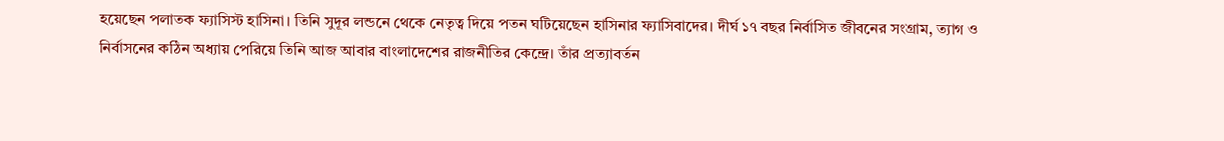হয়েছেন পলাতক ফ্যাসিস্ট হাসিনা। তিনি সুদূর লন্ডনে থেকে নেতৃত্ব দিয়ে পতন ঘটিয়েছেন হাসিনার ফ্যাসিবাদের। দীর্ঘ ১৭ বছর নির্বাসিত জীবনের সংগ্রাম, ত্যাগ ও নির্বাসনের কঠিন অধ্যায় পেরিয়ে তিনি আজ আবার বাংলাদেশের রাজনীতির কেন্দ্রে। তাঁর প্রত্যাবর্তন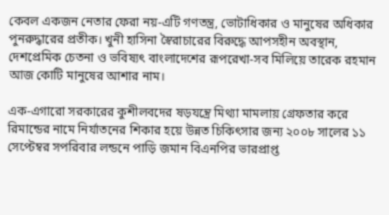কেবল একজন নেতার ফেরা নয়-এটি গণতন্ত্র, ভোটাধিকার ও মানুষের অধিকার পুনরুদ্ধারের প্রতীক। খুনী হাসিনা স্বৈরাচারের বিরুদ্ধে আপসহীন অবস্থান, দেশপ্রেমিক চেতনা ও ভবিষ্যৎ বাংলাদেশের রূপরেখা-সব মিলিয়ে তারেক রহমান আজ কোটি মানুষের আশার নাম।

এক-এগারো সরকারের কুশীলবদের ষড়যন্ত্রে মিথ্যা মামলায় গ্রেফতার করে রিমান্ডের নামে নির্যাতনের শিকার হয়ে উন্নত চিকিৎসার জন্য ২০০৮ সালের ১১ সেপ্টেম্বর সপরিবার লন্ডনে পাড়ি জমান বিএনপির ভারপ্রাপ্ত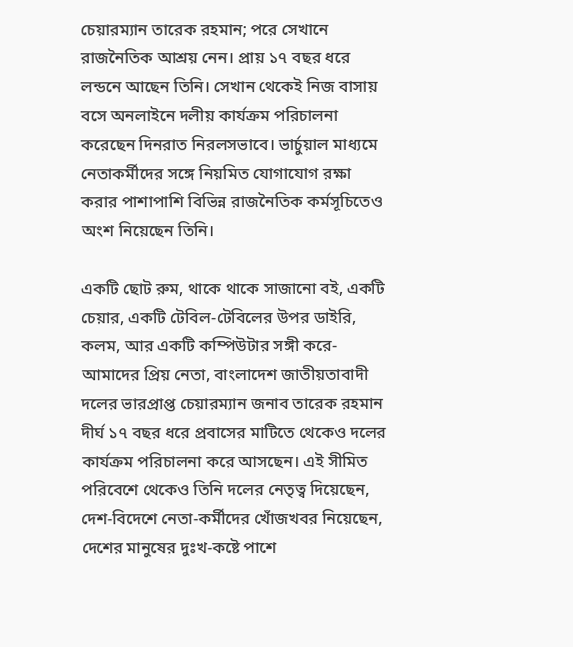চেয়ারম্যান তারেক রহমান; পরে সেখানে রাজনৈতিক আশ্রয় নেন। প্রায় ১৭ বছর ধরে লন্ডনে আছেন তিনি। সেখান থেকেই নিজ বাসায় বসে অনলাইনে দলীয় কার্যক্রম পরিচালনা করেছেন দিনরাত নিরলসভাবে। ভার্চুয়াল মাধ্যমে নেতাকর্মীদের সঙ্গে নিয়মিত যোগাযোগ রক্ষা করার পাশাপাশি বিভিন্ন রাজনৈতিক কর্মসূচিতেও অংশ নিয়েছেন তিনি।

একটি ছোট রুম, থাকে থাকে সাজানো বই, একটি চেয়ার, একটি টেবিল-টেবিলের উপর ডাইরি, কলম, আর একটি কম্পিউটার সঙ্গী করে-আমাদের প্রিয় নেতা, বাংলাদেশ জাতীয়তাবাদী দলের ভারপ্রাপ্ত চেয়ারম্যান জনাব তারেক রহমান দীর্ঘ ১৭ বছর ধরে প্রবাসের মাটিতে থেকেও দলের কার্যক্রম পরিচালনা করে আসছেন। এই সীমিত পরিবেশে থেকেও তিনি দলের নেতৃত্ব দিয়েছেন, দেশ-বিদেশে নেতা-কর্মীদের খোঁজখবর নিয়েছেন, দেশের মানুষের দুঃখ-কষ্টে পাশে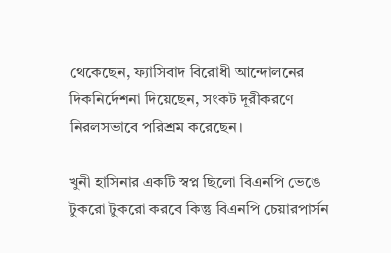থেকেছেন, ফ্যাসিবাদ বিরোধী আন্দোলনের দিকনির্দেশনা দিয়েছেন, সংকট দূরীকরণে নিরলসভাবে পরিশ্রম করেছেন।

খুনী হাসিনার একটি স্বপ্ন ছিলো বিএনপি ভেঙে টুকরো টুকরো করবে কিন্তু বিএনপি চেয়ারপার্সন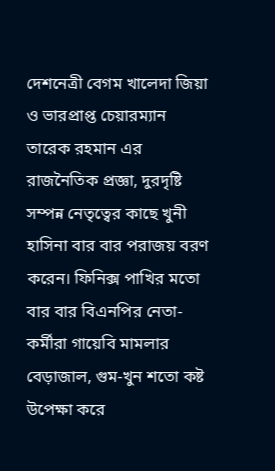দেশনেত্রী বেগম খালেদা জিয়া ও ভারপ্রাপ্ত চেয়ারম্যান তারেক রহমান এর রাজনৈতিক প্রজ্ঞা, দুরদৃষ্টি সম্পন্ন নেতৃত্বের কাছে খুনী হাসিনা বার বার পরাজয় বরণ করেন। ফিনিক্স পাখির মতো বার বার বিএনপির নেতা-কর্মীরা গায়েবি মামলার বেড়াজাল, গুম-খুন শতো কষ্ট উপেক্ষা করে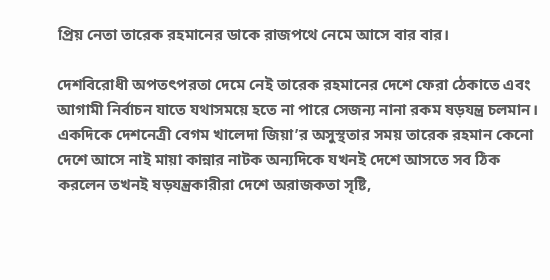প্রিয় নেতা তারেক রহমানের ডাকে রাজপথে নেমে আসে বার বার।

দেশবিরোধী অপতৎপরতা দেমে নেই তারেক রহমানের দেশে ফেরা ঠেকাতে এবং আগামী নির্বাচন যাতে যথাসময়ে হতে না পারে সেজন্য নানা রকম ষড়যন্ত্র চলমান। একদিকে দেশনেত্রী বেগম খালেদা জিয়া’র অসুস্থতার সময় তারেক রহমান কেনো দেশে আসে নাই মায়া কান্নার নাটক অন্যদিকে যখনই দেশে আসতে সব ঠিক করলেন তখনই ষড়যন্ত্রকারীরা দেশে অরাজকতা সৃষ্টি,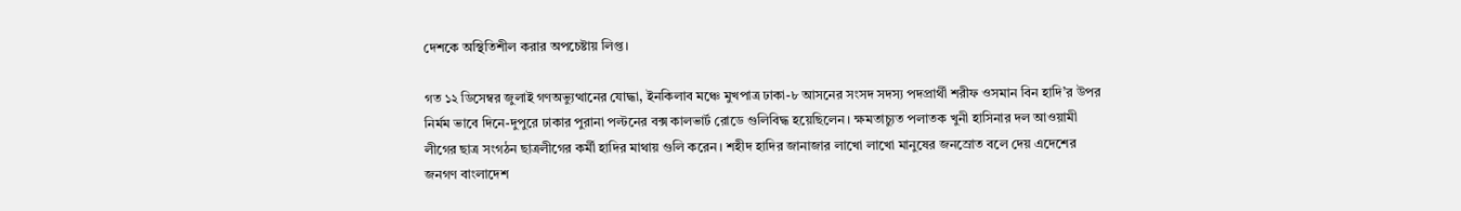দেশকে অস্থিতিশীল করার অপচেষ্টায় লিপ্ত।

গত ১২ ডিসেম্বর জুলাই গণঅভ্যুত্থানের যোদ্ধা, ইনকিলাব মঞ্চে মুখপাত্র ঢাকা-৮ আসনের সংসদ সদস্য পদপ্রার্থী শরীফ ওসমান বিন হাদি’র উপর নির্মম ভাবে দিনে-দুপুরে ঢাকার পুরানা পল্টনের বক্স কালভার্ট রোডে গুলিবিদ্ধ হয়েছিলেন। ক্ষমতাচ্যুত পলাতক খুনী হাসিনার দল আওয়ামী লীগের ছাত্র সংগঠন ছাত্রলীগের কর্মী হাদির মাথায় গুলি করেন। শহীদ হাদির জানাজার লাখো লাখো মানুষের জনস্রোত বলে দেয় এদেশের জনগণ বাংলাদেশ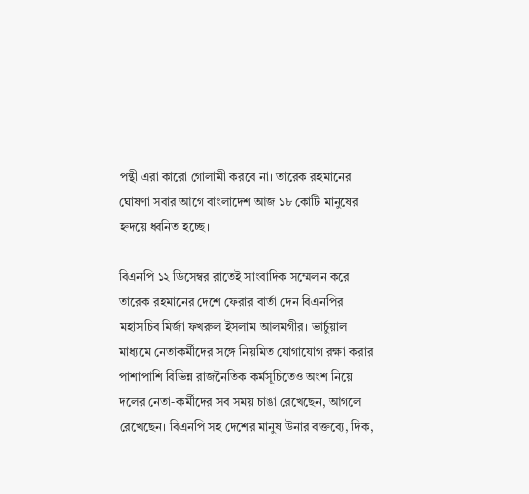পন্থী এরা কারো গোলামী করবে না। তারেক রহমানের ঘোষণা সবার আগে বাংলাদেশ আজ ১৮ কোটি মানুষের হ্নদয়ে ধ্বনিত হচ্ছে।

বিএনপি ১২ ডিসেম্বর রাতেই সাংবাদিক সম্মেলন করে তারেক রহমানের দেশে ফেরার বার্তা দেন বিএনপির মহাসচিব মির্জা ফখরুল ইসলাম আলমগীর। ভার্চুয়াল মাধ্যমে নেতাকর্মীদের সঙ্গে নিয়মিত যোগাযোগ রক্ষা করার পাশাপাশি বিভিন্ন রাজনৈতিক কর্মসূচিতেও অংশ নিয়ে দলের নেতা-কর্মীদের সব সময় চাঙা রেখেছেন, আগলে রেখেছেন। বিএনপি সহ দেশের মানুষ উনার বক্তব্যে, দিক,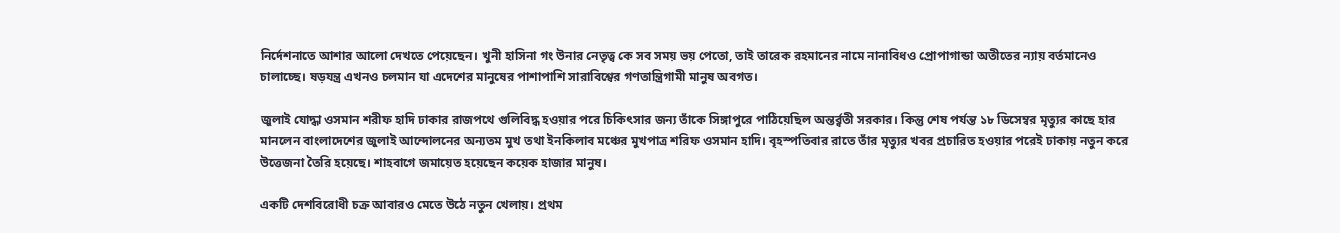নির্দেশনাতে আশার আলো দেখতে পেয়েছেন। খুনী হাসিনা গং উনার নেতৃত্ব কে সব সময় ভয় পেতো, তাই তারেক রহমানের নামে নানাবিধও প্রোপাগান্ডা অতীতের ন্যায় বর্তমানেও চালাচ্ছে। ষড়যন্ত্র এখনও চলমান যা এদেশের মানুষের পাশাপাশি সারাবিশ্বের গণতান্ত্রিগামী মানুষ অবগত।

জুলাই যোদ্ধা ওসমান শরীফ হাদি ঢাকার রাজপথে গুলিবিদ্ধ হওয়ার পরে চিকিৎসার জন্য তাঁকে সিঙ্গাপুরে পাঠিয়েছিল অন্তর্র্বতী সরকার। কিন্তু শেষ পর্যন্ত ১৮ ডিসেম্বর মৃত্যুর কাছে হার মানলেন বাংলাদেশের জুলাই আন্দোলনের অন্যতম মুখ তথা ইনকিলাব মঞ্চের মুখপাত্র শরিফ ওসমান হাদি। বৃহস্পতিবার রাতে তাঁর মৃত্যুর খবর প্রচারিত হওয়ার পরেই ঢাকায় নতুন করে উত্তেজনা তৈরি হয়েছে। শাহবাগে জমায়েত হয়েছেন কয়েক হাজার মানুষ।

একটি দেশবিরোধী চক্র আবারও মেতে উঠে নতুন খেলায়। প্রথম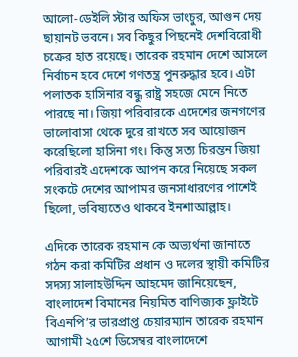আলো-ডেইলি স্টার অফিস ভাংচুর, আগুন দেয় ছায়ানট ভবনে। সব কিছুর পিছনেই দেশবিরোধী চক্রের হাত রয়েছে। তারেক রহমান দেশে আসলে নির্বাচন হবে দেশে গণতন্ত্র পুনরুদ্ধার হবে। এটা পলাতক হাসিনার বন্ধু রাষ্ট্র সহজে মেনে নিতে পারছে না। জিয়া পরিবারকে এদেশের জনগণের ভালোবাসা থেকে দুরে রাখতে সব আয়োজন করেছিলো হাসিনা গং। কিন্তু সত্য চিরন্তন জিয়া পরিবারই এদেশকে আপন করে নিয়েছে সকল সংকটে দেশের আপামর জনসাধারণের পাশেই ছিলো, ভবিষ্যতেও থাকবে ইনশাআল্লাহ।

এদিকে তারেক রহমান কে অভ্যর্থনা জানাতে গঠন করা কমিটির প্রধান ও দলের স্থায়ী কমিটির সদস্য সালাহউদ্দিন আহমেদ জানিয়েছেন, বাংলাদেশ বিমানের নিয়মিত বাণিজ্যক ফ্লাইটে বিএনপি’র ভারপ্রাপ্ত চেয়ারম্যান তারেক রহমান আগামী ২৫শে ডিসেম্বর বাংলাদেশে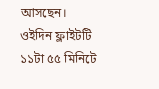আসছেন। ওইদিন ফ্লাইটটি ১১টা ৫৫ মিনিটে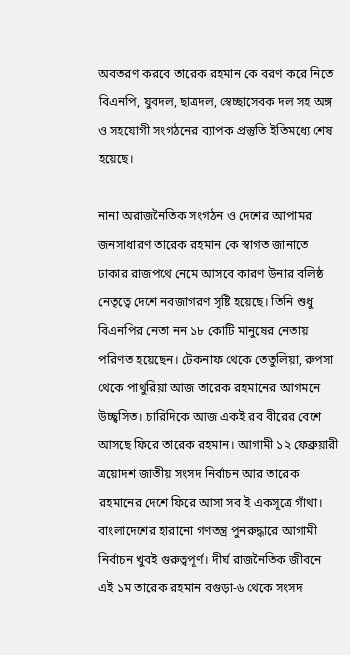অবতরণ করবে তারেক রহমান কে বরণ করে নিতে বিএনপি, যুবদল, ছাত্রদল, স্বেচ্ছাসেবক দল সহ অঙ্গ ও সহযোগী সংগঠনের ব্যাপক প্রস্তুতি ইতিমধ্যে শেষ হয়েছে।

নানা অরাজনৈতিক সংগঠন ও দেশের আপামর জনসাধারণ তারেক রহমান কে স্বাগত জানাতে ঢাকার রাজপথে নেমে আসবে কারণ উনার বলিষ্ঠ নেতৃত্বে দেশে নবজাগরণ সৃষ্টি হয়েছে। তিনি শুধু বিএনপির নেতা নন ১৮ কোটি মানুষের নেতায় পরিণত হয়েছেন। টেকনাফ থেকে তেতুলিয়া, রুপসা থেকে পাথুরিয়া আজ তারেক রহমানের আগমনে উচ্ছ্বসিত। চারিদিকে আজ একই রব বীরের বেশে আসছে ফিরে তারেক রহমান। আগামী ১২ ফেব্রুয়ারী ত্রয়োদশ জাতীয় সংসদ নির্বাচন আর তারেক রহমানের দেশে ফিরে আসা সব ই একসূত্রে গাঁথা। বাংলাদেশের হারানো গণতন্ত্র পুনরুদ্ধারে আগামী নির্বাচন খুবই গুরুত্বপূর্ণ। দীর্ঘ রাজনৈতিক জীবনে এই ১ম তারেক রহমান বগুড়া-৬ থেকে সংসদ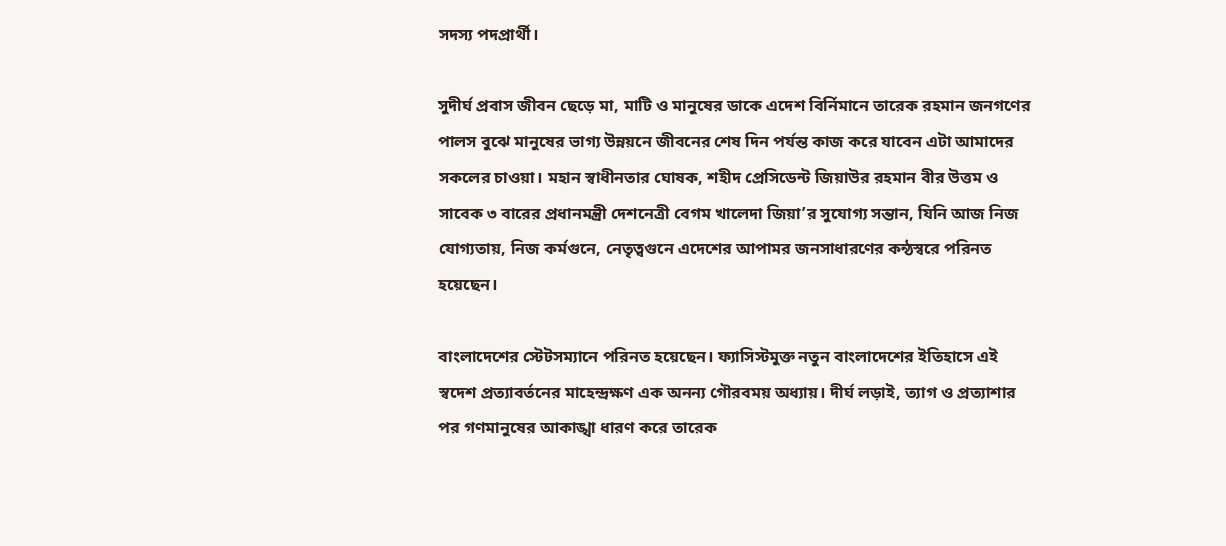সদস্য পদপ্রার্থী।

সুদীর্ঘ প্রবাস জীবন ছেড়ে মা, মাটি ও মানুষের ডাকে এদেশ বির্নিমানে তারেক রহমান জনগণের পালস বুঝে মানুষের ভাগ্য উন্নয়নে জীবনের শেষ দিন পর্যন্ত কাজ করে যাবেন এটা আমাদের সকলের চাওয়া। মহান স্বাধীনতার ঘোষক, শহীদ প্রেসিডেন্ট জিয়াউর রহমান বীর উত্তম ও সাবেক ৩ বারের প্রধানমন্ত্রী দেশনেত্রী বেগম খালেদা জিয়া’র সুযোগ্য সন্তান, যিনি আজ নিজ যোগ্যতায়, নিজ কর্মগুনে, নেতৃত্বগুনে এদেশের আপামর জনসাধারণের কন্ঠস্বরে পরিনত হয়েছেন।

বাংলাদেশের স্টেটসম্যানে পরিনত হয়েছেন। ফ্যাসিস্টমুক্ত নতুন বাংলাদেশের ইতিহাসে এই স্বদেশ প্রত্যাবর্তনের মাহেন্দ্রক্ষণ এক অনন্য গৌরবময় অধ্যায়। দীর্ঘ লড়াই, ত্যাগ ও প্রত্যাশার পর গণমানুষের আকাঙ্খা ধারণ করে তারেক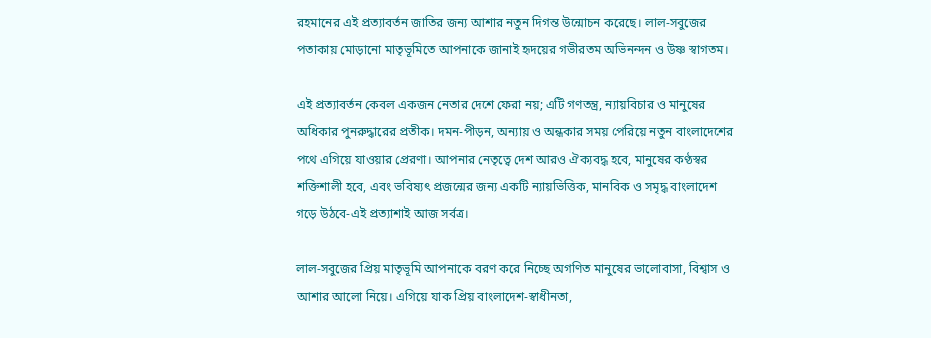রহমানের এই প্রত্যাবর্তন জাতির জন্য আশার নতুন দিগন্ত উন্মোচন করেছে। লাল-সবুজের পতাকায় মোড়ানো মাতৃভূমিতে আপনাকে জানাই হৃদয়ের গভীরতম অভিনন্দন ও উষ্ণ স্বাগতম।

এই প্রত্যাবর্তন কেবল একজন নেতার দেশে ফেরা নয়; এটি গণতন্ত্র, ন্যায়বিচার ও মানুষের অধিকার পুনরুদ্ধারের প্রতীক। দমন-পীড়ন, অন্যায় ও অন্ধকার সময় পেরিয়ে নতুন বাংলাদেশের পথে এগিয়ে যাওয়ার প্রেরণা। আপনার নেতৃত্বে দেশ আরও ঐক্যবদ্ধ হবে, মানুষের কণ্ঠস্বর শক্তিশালী হবে, এবং ভবিষ্যৎ প্রজন্মের জন্য একটি ন্যায়ভিত্তিক, মানবিক ও সমৃদ্ধ বাংলাদেশ গড়ে উঠবে-এই প্রত্যাশাই আজ সর্বত্র।

লাল-সবুজের প্রিয় মাতৃভূমি আপনাকে বরণ করে নিচ্ছে অগণিত মানুষের ভালোবাসা, বিশ্বাস ও আশার আলো নিয়ে। এগিয়ে যাক প্রিয় বাংলাদেশ-স্বাধীনতা,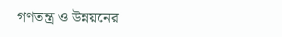গণতন্ত্র ও উন্নয়নের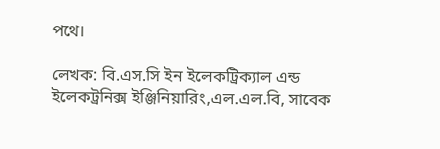পথে।

লেখক: বি.এস.সি ইন ইলেকট্রিক্যাল এন্ড ইলেকট্রনিক্স ইঞ্জিনিয়ারিং,এল.এল.বি, সাবেক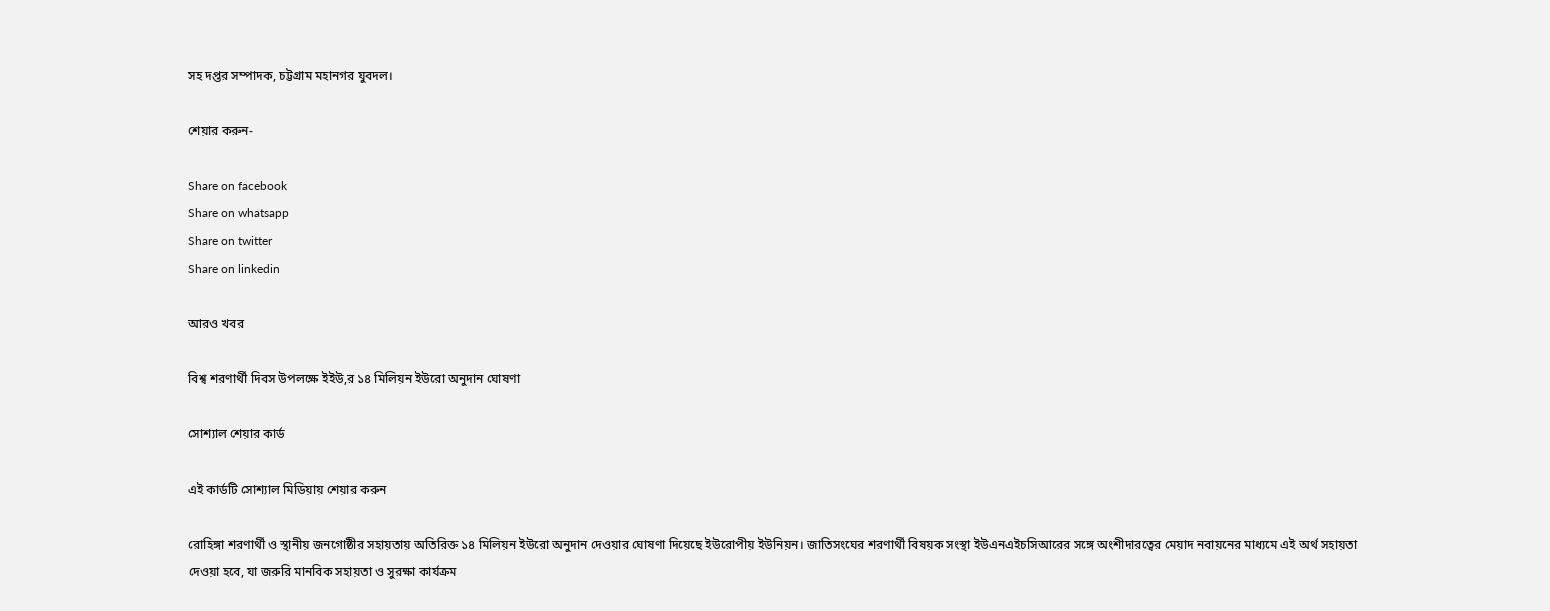সহ দপ্তর সম্পাদক, চট্টগ্রাম মহানগর যুবদল।

শেয়ার করুন-

Share on facebook
Share on whatsapp
Share on twitter
Share on linkedin

আরও খবর

বিশ্ব শরণার্থী দিবস উপলক্ষে ইইউ,র ১৪ মিলিয়ন ইউরো অনুদান ঘোষণা

সোশ্যাল শেয়ার কার্ড

এই কার্ডটি সোশ্যাল মিডিয়ায় শেয়ার করুন

রোহিঙ্গা শরণার্থী ও স্থানীয় জনগোষ্ঠীর সহায়তায় অতিরিক্ত ১৪ মিলিয়ন ইউরো অনুদান দেওয়ার ঘোষণা দিয়েছে ইউরোপীয় ইউনিয়ন। জাতিসংঘের শরণার্থী বিষয়ক সংস্থা ইউএনএইচসিআরের সঙ্গে অংশীদারত্বের মেয়াদ নবায়নের মাধ্যমে এই অর্থ সহায়তা দেওয়া হবে, যা জরুরি মানবিক সহায়তা ও সুরক্ষা কার্যক্রম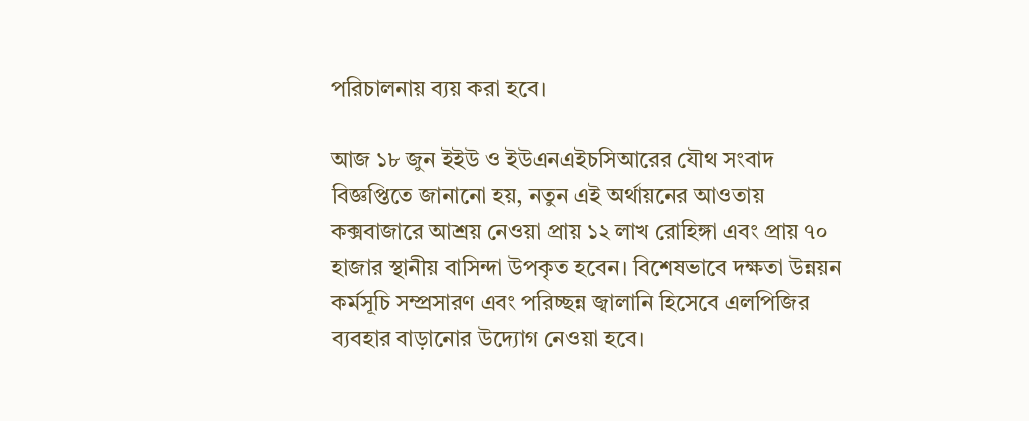পরিচালনায় ব্যয় করা হবে।

আজ ১৮ জুন ইইউ ও ইউএনএইচসিআরের যৌথ সংবাদ বিজ্ঞপ্তিতে জানানো হয়, নতুন এই অর্থায়নের আওতায় কক্সবাজারে আশ্রয় নেওয়া প্রায় ১২ লাখ রোহিঙ্গা এবং প্রায় ৭০ হাজার স্থানীয় বাসিন্দা উপকৃত হবেন। বিশেষভাবে দক্ষতা উন্নয়ন কর্মসূচি সম্প্রসারণ এবং পরিচ্ছন্ন জ্বালানি হিসেবে এলপিজির ব্যবহার বাড়ানোর উদ্যোগ নেওয়া হবে।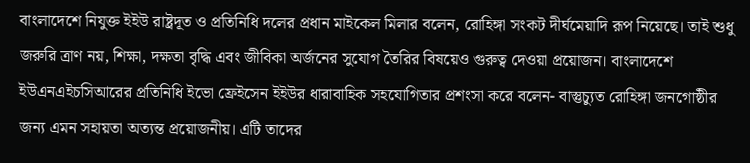বাংলাদেশে নিযুক্ত ইইউ রাষ্ট্রদূত ও প্রতিনিধি দলের প্রধান মাইকেল মিলার বলেন, রোহিঙ্গা সংকট দীর্ঘমেয়াদি রূপ নিয়েছে। তাই শুধু জরুরি ত্রাণ নয়, শিক্ষা, দক্ষতা বৃদ্ধি এবং জীবিকা অর্জনের সুযোগ তৈরির বিষয়েও গুরুত্ব দেওয়া প্রয়োজন। বাংলাদেশে ইউএনএইচসিআরের প্রতিনিধি ইভো ফ্রেইসেন ইইউর ধারাবাহিক সহযোগিতার প্রশংসা করে বলেন- বাস্তুচ্যুত রোহিঙ্গা জনগোষ্ঠীর জন্য এমন সহায়তা অত্যন্ত প্রয়োজনীয়। এটি তাদের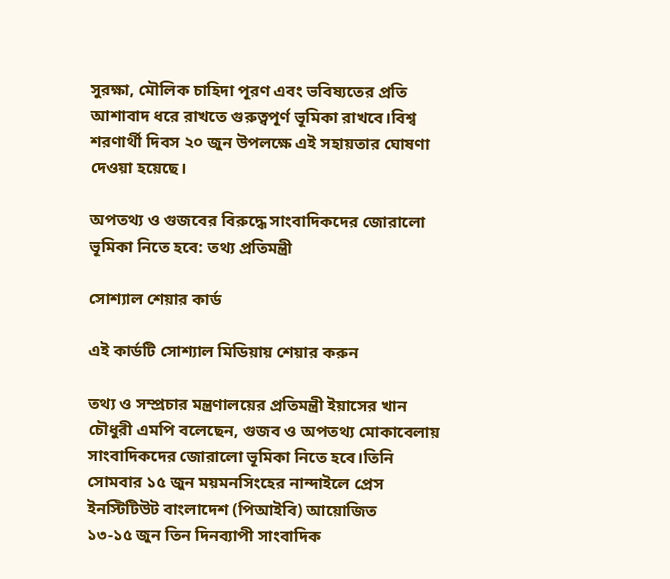সুরক্ষা, মৌলিক চাহিদা পূরণ এবং ভবিষ্যতের প্রতি আশাবাদ ধরে রাখতে গুরুত্বপূর্ণ ভূমিকা রাখবে।বিশ্ব শরণার্থী দিবস ২০ জুন উপলক্ষে এই সহায়তার ঘোষণা দেওয়া হয়েছে।

অপতথ্য ও গুজবের বিরুদ্ধে সাংবাদিকদের জোরালো ভূমিকা নিতে হবে: তথ্য প্রতিমন্ত্রী

সোশ্যাল শেয়ার কার্ড

এই কার্ডটি সোশ্যাল মিডিয়ায় শেয়ার করুন

তথ্য ও সম্প্রচার মন্ত্রণালয়ের প্রতিমন্ত্রী ইয়াসের খান চৌধুরী এমপি বলেছেন, গুজব ও অপতথ্য মোকাবেলায় সাংবাদিকদের জোরালো ভূমিকা নিতে হবে।তিনি সোমবার ১৫ জুন ময়মনসিংহের নান্দাইলে প্রেস ইনস্টিটিউট বাংলাদেশ (পিআইবি) আয়োজিত
১৩-১৫ জুন তিন দিনব্যাপী সাংবাদিক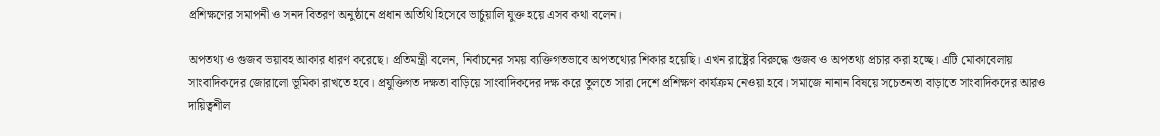প্রশিক্ষণের সমাপনী ও সনদ বিতরণ অনুষ্ঠানে প্রধান অতিথি হিসেবে ভার্চুয়ালি যুক্ত হয়ে এসব কথা বলেন।

অপতথ্য ও গুজব ভয়াবহ আকার ধারণ করেছে। প্রতিমন্ত্রী বলেন, নির্বাচনের সময় ব্যক্তিগতভাবে অপতথ্যের শিকার হয়েছি। এখন রাষ্ট্রের বিরুদ্ধে গুজব ও অপতথ্য প্রচার করা হচ্ছে। এটি মোকাবেলায় সাংবাদিকদের জোরালো ভূমিকা রাখতে হবে। প্রযুক্তিগত দক্ষতা বাড়িয়ে সাংবাদিকদের দক্ষ করে তুলতে সারা দেশে প্রশিক্ষণ কার্যক্রম নেওয়া হবে। সমাজে নানান বিষয়ে সচেতনতা বাড়াতে সাংবাদিকদের আরও দায়িত্বশীল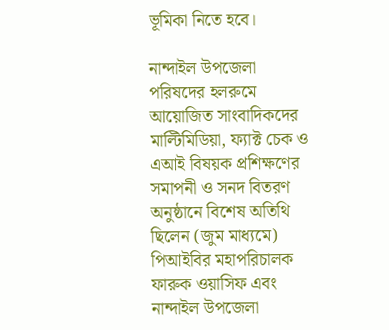ভূমিকা নিতে হবে।

নান্দাইল উপজেলা পরিষদের হলরুমে আয়োজিত সাংবাদিকদের মাল্টিমিডিয়া, ফ্যাক্ট চেক ও এআই বিষয়ক প্রশিক্ষণের সমাপনী ও সনদ বিতরণ অনুষ্ঠানে বিশেষ অতিথি ছিলেন (জুম মাধ্যমে) পিআইবির মহাপরিচালক ফারুক ওয়াসিফ এবং নান্দাইল উপজেলা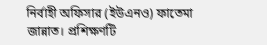নির্বাহী অফিসার (ইউএনও) ফাতেমা জান্নাত। প্রশিক্ষণটি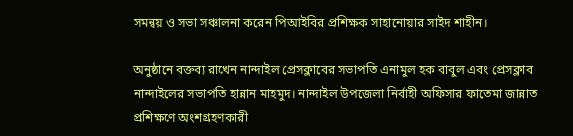সমন্বয় ও সভা সঞ্চালনা করেন পিআইবির প্রশিক্ষক সাহানোয়ার সাইদ শাহীন।

অনুষ্ঠানে বক্তব্য রাখেন নান্দাইল প্রেসক্লাবের সভাপতি এনামুল হক বাবুল এবং প্রেসক্লাব নান্দাইলের সভাপতি হান্নান মাহমুদ। নান্দাইল উপজেলা নির্বাহী অফিসার ফাতেমা জান্নাত প্রশিক্ষণে অংশগ্রহণকারী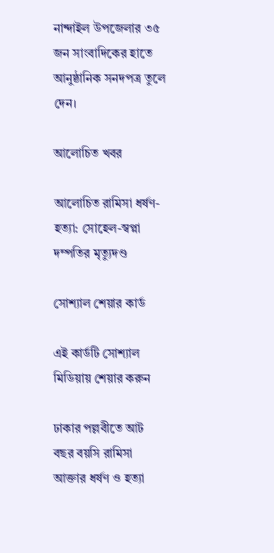নান্দাইল উপজেলার ৩৫ জন সাংবাদিকের হাতে আনুষ্ঠানিক সনদপত্র তুলে দেন।

আলোচিত খবর

আলোচিত রামিসা ধর্ষণ-হত্যা: সোহেল-স্বপ্না দম্পতির মৃত্যুদণ্ড

সোশ্যাল শেয়ার কার্ড

এই কার্ডটি সোশ্যাল মিডিয়ায় শেয়ার করুন

ঢাকার পল্লবীতে আট বছর বয়সি রামিসা আক্তার ধর্ষণ ও হত্যা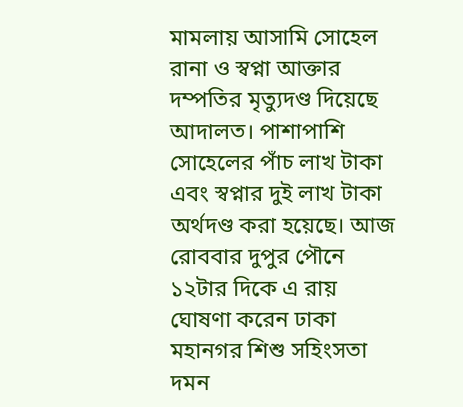মামলায় আসামি সোহেল রানা ও স্বপ্না আক্তার দম্পতির মৃত্যুদণ্ড দিয়েছে আদালত। পাশাপাশি সোহেলের পাঁচ লাখ টাকা এবং স্বপ্নার দুই লাখ টাকা অর্থদণ্ড করা হয়েছে। আজ রোববার দুপুর পৌনে ১২টার দিকে এ রায় ঘোষণা করেন ঢাকা মহানগর শিশু সহিংসতা দমন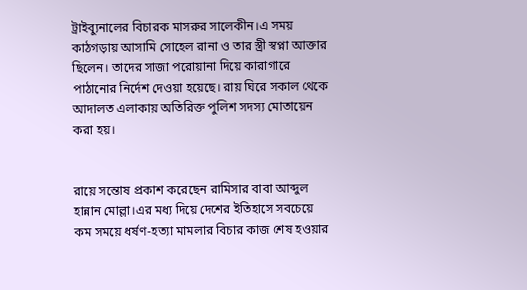ট্রাইব্যুনালের বিচারক মাসরুর সালেকীন।এ সময় কাঠগড়ায় আসামি সোহেল রানা ও তার স্ত্রী স্বপ্না আক্তার ছিলেন। তাদের সাজা পরোয়ানা দিয়ে কারাগারে পাঠানোর নির্দেশ দেওয়া হয়েছে। রায় ঘিরে সকাল থেকে আদালত এলাকায় অতিরিক্ত পুলিশ সদস্য মোতায়েন করা হয়।


রায়ে সন্তোষ প্রকাশ করেছেন রামিসার বাবা আব্দুল হান্নান মোল্লা।এর মধ্য দিয়ে দেশের ইতিহাসে সবচেয়ে কম সময়ে ধর্ষণ-হত্যা মামলার বিচার কাজ শেষ হওয়ার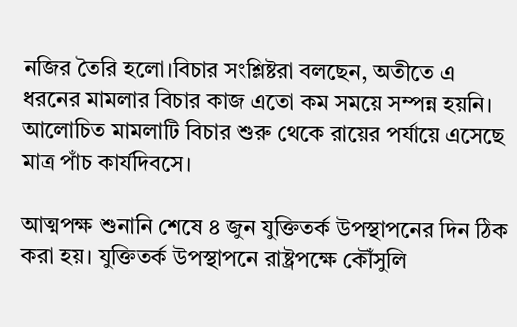নজির তৈরি হলো।বিচার সংশ্লিষ্টরা বলছেন, অতীতে এ ধরনের মামলার বিচার কাজ এতো কম সময়ে সম্পন্ন হয়নি। আলোচিত মামলাটি বিচার শুরু থেকে রায়ের পর্যায়ে এসেছে মাত্র পাঁচ কার্যদিবসে।

আত্মপক্ষ শুনানি শেষে ৪ জুন যুক্তিতর্ক উপস্থাপনের দিন ঠিক করা হয়। যুক্তিতর্ক উপস্থাপনে রাষ্ট্রপক্ষে কৌঁসুলি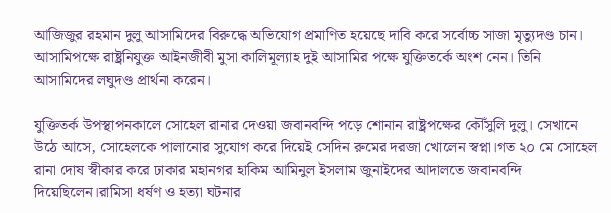আজিজুর রহমান দুলু আসামিদের বিরুদ্ধে অভিযোগ প্রমাণিত হয়েছে দাবি করে সর্বোচ্চ সাজা মৃত্যুদণ্ড চান। আসামিপক্ষে রাষ্ট্রনিযুক্ত আইনজীবী মুসা কালিমূল্যাহ দুই আসামির পক্ষে যুক্তিতর্কে অংশ নেন। তিনি আসামিদের লঘুদণ্ড প্রার্থনা করেন।

যুক্তিতর্ক উপস্থাপনকালে সোহেল রানার দেওয়া জবানবন্দি পড়ে শোনান রাষ্ট্রপক্ষের কৌঁসুলি দুলু। সেখানে উঠে আসে, সোহেলকে পালানোর সুযোগ করে দিয়েই সেদিন রুমের দরজা খোলেন স্বপ্না।গত ২০ মে সোহেল রানা দোষ স্বীকার করে ঢাকার মহানগর হাকিম আমিনুল ইসলাম জুনাইদের আদালতে জবানবন্দি দিয়েছিলেন।রামিসা ধর্ষণ ও হত্যা ঘটনার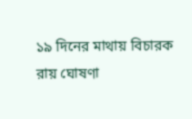১৯ দিনের মাথায় বিচারক রায় ঘোষণা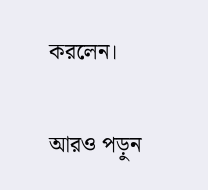করলেন।

আরও পড়ুন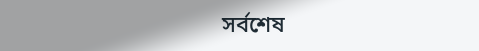সর্বশেষ